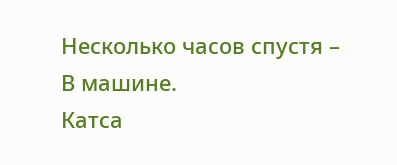Несколько часов спустя – В машине.
Катса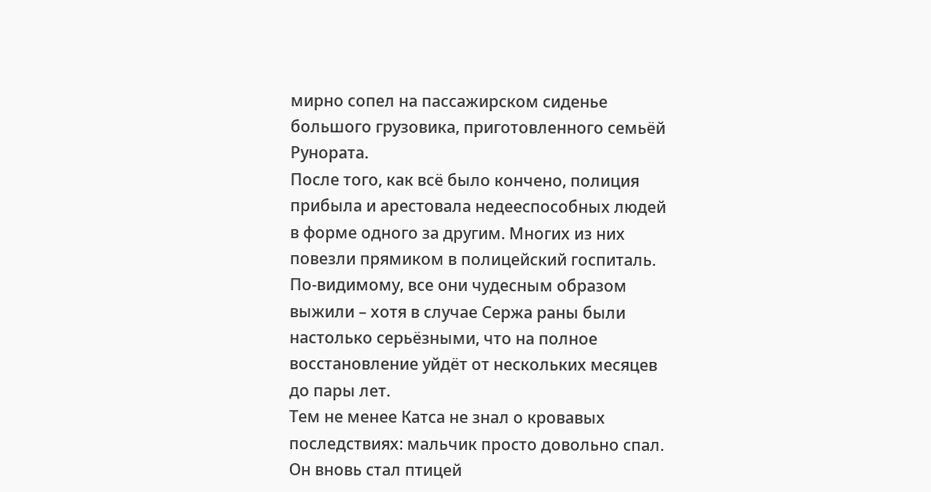мирно сопел на пассажирском сиденье большого грузовика, приготовленного семьёй Рунората.
После того, как всё было кончено, полиция прибыла и арестовала недееспособных людей в форме одного за другим. Многих из них повезли прямиком в полицейский госпиталь.
По-видимому, все они чудесным образом выжили – хотя в случае Сержа раны были настолько серьёзными, что на полное восстановление уйдёт от нескольких месяцев до пары лет.
Тем не менее Катса не знал о кровавых последствиях: мальчик просто довольно спал.
Он вновь стал птицей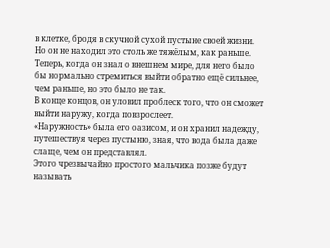в клетке, бродя в скучной сухой пустыне своей жизни.
Но он не находил это столь же тяжёлым, как раньше.
Теперь, когда он знал о внешнем мире, для него было бы нормально стремиться выйти обратно ещё сильнее, чем раньше, но это было не так.
В конце концов, он уловил проблеск того, что он сможет выйти наружу, когда повзрослеет.
«Наружность» была его оазисом, и он хранил надежду, путешествуя через пустыню, зная, что вода была даже слаще, чем он представлял.
Этого чрезвычайно простого мальчика позже будут называть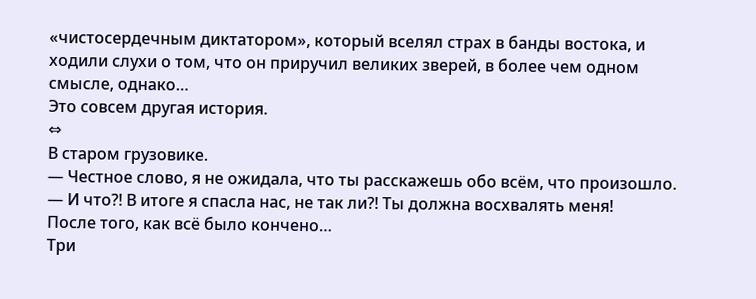«чистосердечным диктатором», который вселял страх в банды востока, и ходили слухи о том, что он приручил великих зверей, в более чем одном смысле, однако…
Это совсем другая история.
⇔
В старом грузовике.
— Честное слово, я не ожидала, что ты расскажешь обо всём, что произошло.
— И что?! В итоге я спасла нас, не так ли?! Ты должна восхвалять меня!
После того, как всё было кончено…
Три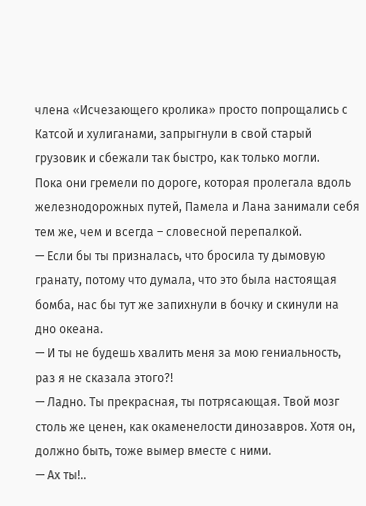члена «Исчезающего кролика» просто попрощались с Катсой и хулиганами, запрыгнули в свой старый грузовик и сбежали так быстро, как только могли.
Пока они гремели по дороге, которая пролегала вдоль железнодорожных путей, Памела и Лана занимали себя тем же, чем и всегда – словесной перепалкой.
— Если бы ты призналась, что бросила ту дымовую гранату, потому что думала, что это была настоящая бомба, нас бы тут же запихнули в бочку и скинули на дно океана.
— И ты не будешь хвалить меня за мою гениальность, раз я не сказала этого?!
— Ладно. Ты прекрасная, ты потрясающая. Твой мозг столь же ценен, как окаменелости динозавров. Хотя он, должно быть, тоже вымер вместе с ними.
— Ах ты!..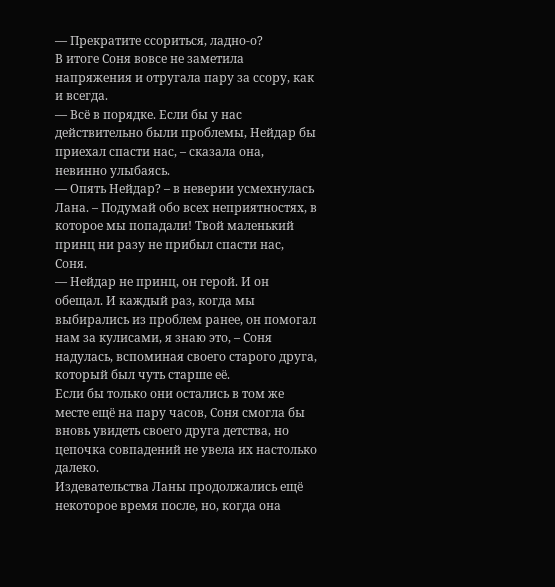— Прекратите ссориться, ладно-о?
В итоге Соня вовсе не заметила напряжения и отругала пару за ссору, как и всегда.
— Всё в порядке. Если бы у нас действительно были проблемы, Нейдар бы приехал спасти нас, – сказала она, невинно улыбаясь.
— Опять Нейдар? – в неверии усмехнулась Лана. – Подумай обо всех неприятностях, в которое мы попадали! Твой маленький принц ни разу не прибыл спасти нас, Соня.
— Нейдар не принц, он герой. И он обещал. И каждый раз, когда мы выбирались из проблем ранее, он помогал нам за кулисами, я знаю это, – Соня надулась, вспоминая своего старого друга, который был чуть старше её.
Если бы только они остались в том же месте ещё на пару часов, Соня смогла бы вновь увидеть своего друга детства, но цепочка совпадений не увела их настолько далеко.
Издевательства Ланы продолжались ещё некоторое время после, но, когда она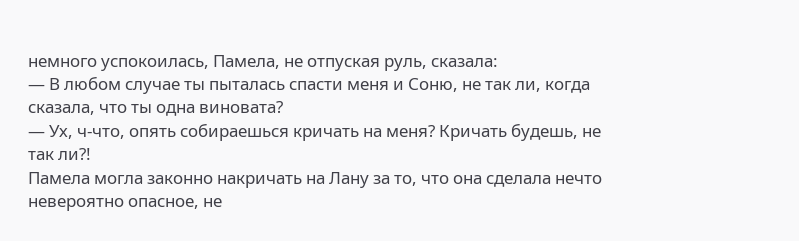немного успокоилась, Памела, не отпуская руль, сказала:
— В любом случае ты пыталась спасти меня и Соню, не так ли, когда сказала, что ты одна виновата?
— Ух, ч-что, опять собираешься кричать на меня? Кричать будешь, не так ли?!
Памела могла законно накричать на Лану за то, что она сделала нечто невероятно опасное, не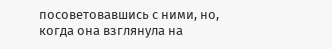посоветовавшись с ними, но, когда она взглянула на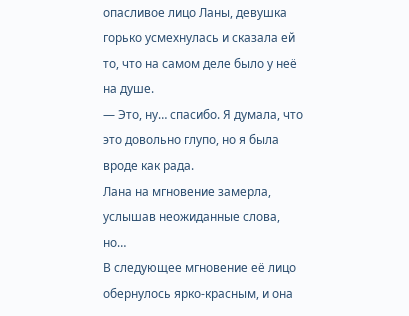опасливое лицо Ланы, девушка горько усмехнулась и сказала ей то, что на самом деле было у неё на душе.
— Это, ну… спасибо. Я думала, что это довольно глупо, но я была вроде как рада.
Лана на мгновение замерла, услышав неожиданные слова, но…
В следующее мгновение её лицо обернулось ярко-красным, и она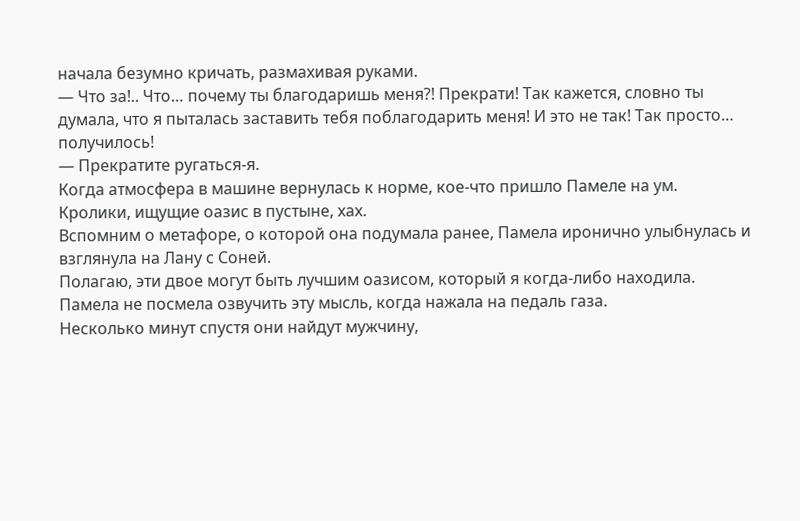начала безумно кричать, размахивая руками.
— Что за!.. Что… почему ты благодаришь меня?! Прекрати! Так кажется, словно ты думала, что я пыталась заставить тебя поблагодарить меня! И это не так! Так просто… получилось!
— Прекратите ругаться-я.
Когда атмосфера в машине вернулась к норме, кое-что пришло Памеле на ум.
Кролики, ищущие оазис в пустыне, хах.
Вспомним о метафоре, о которой она подумала ранее, Памела иронично улыбнулась и взглянула на Лану с Соней.
Полагаю, эти двое могут быть лучшим оазисом, который я когда-либо находила.
Памела не посмела озвучить эту мысль, когда нажала на педаль газа.
Несколько минут спустя они найдут мужчину,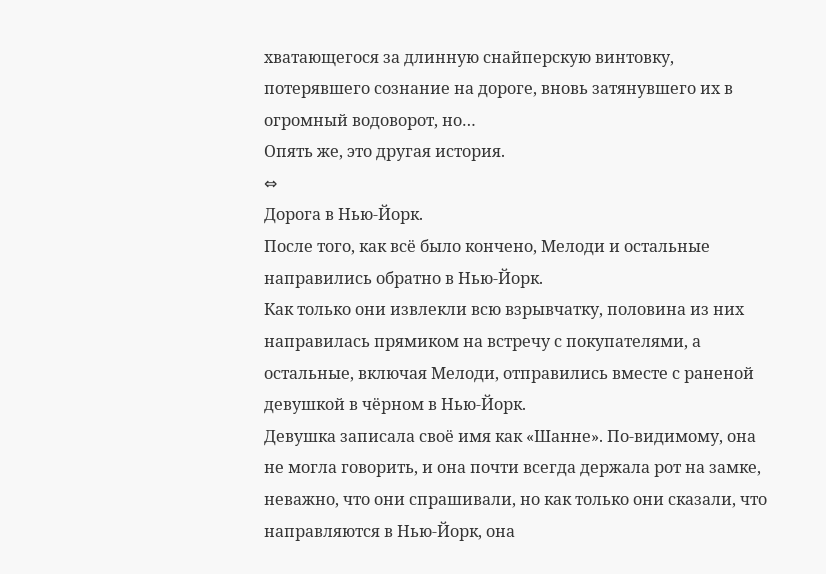хватающегося за длинную снайперскую винтовку, потерявшего сознание на дороге, вновь затянувшего их в огромный водоворот, но…
Опять же, это другая история.
⇔
Дорога в Нью-Йорк.
После того, как всё было кончено, Мелоди и остальные направились обратно в Нью-Йорк.
Как только они извлекли всю взрывчатку, половина из них направилась прямиком на встречу с покупателями, а остальные, включая Мелоди, отправились вместе с раненой девушкой в чёрном в Нью-Йорк.
Девушка записала своё имя как «Шанне». По-видимому, она не могла говорить, и она почти всегда держала рот на замке, неважно, что они спрашивали, но как только они сказали, что направляются в Нью-Йорк, она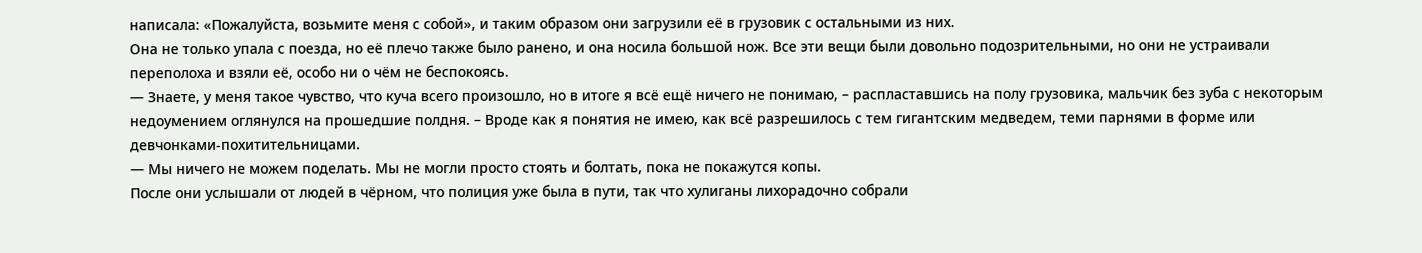написала: «Пожалуйста, возьмите меня с собой», и таким образом они загрузили её в грузовик с остальными из них.
Она не только упала с поезда, но её плечо также было ранено, и она носила большой нож. Все эти вещи были довольно подозрительными, но они не устраивали переполоха и взяли её, особо ни о чём не беспокоясь.
— Знаете, у меня такое чувство, что куча всего произошло, но в итоге я всё ещё ничего не понимаю, – распластавшись на полу грузовика, мальчик без зуба с некоторым недоумением оглянулся на прошедшие полдня. – Вроде как я понятия не имею, как всё разрешилось с тем гигантским медведем, теми парнями в форме или девчонками-похитительницами.
— Мы ничего не можем поделать. Мы не могли просто стоять и болтать, пока не покажутся копы.
После они услышали от людей в чёрном, что полиция уже была в пути, так что хулиганы лихорадочно собрали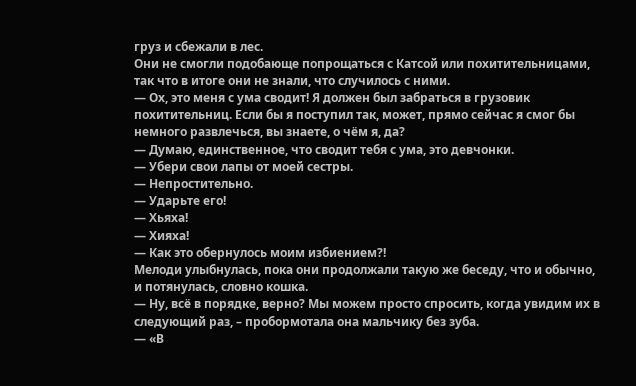груз и сбежали в лес.
Они не смогли подобающе попрощаться с Катсой или похитительницами, так что в итоге они не знали, что случилось с ними.
— Ох, это меня с ума сводит! Я должен был забраться в грузовик похитительниц. Если бы я поступил так, может, прямо сейчас я смог бы немного развлечься, вы знаете, о чём я, да?
— Думаю, единственное, что сводит тебя с ума, это девчонки.
— Убери свои лапы от моей сестры.
— Непростительно.
— Ударьте его!
— Хьяха!
— Хияха!
— Как это обернулось моим избиением?!
Мелоди улыбнулась, пока они продолжали такую же беседу, что и обычно, и потянулась, словно кошка.
— Ну, всё в порядке, верно? Мы можем просто спросить, когда увидим их в следующий раз, – пробормотала она мальчику без зуба.
— «В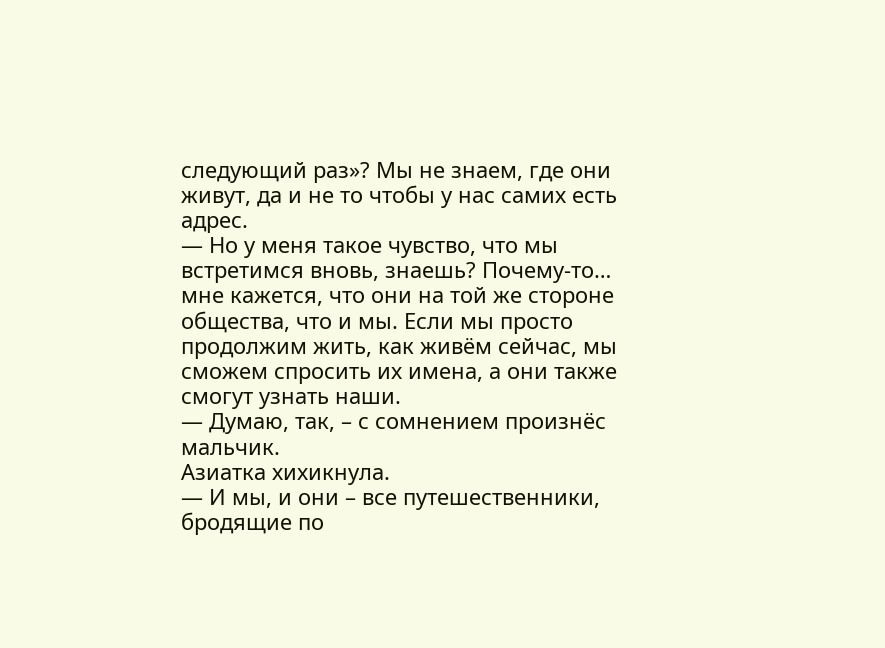следующий раз»? Мы не знаем, где они живут, да и не то чтобы у нас самих есть адрес.
— Но у меня такое чувство, что мы встретимся вновь, знаешь? Почему-то… мне кажется, что они на той же стороне общества, что и мы. Если мы просто продолжим жить, как живём сейчас, мы сможем спросить их имена, а они также смогут узнать наши.
— Думаю, так, – с сомнением произнёс мальчик.
Азиатка хихикнула.
— И мы, и они – все путешественники, бродящие по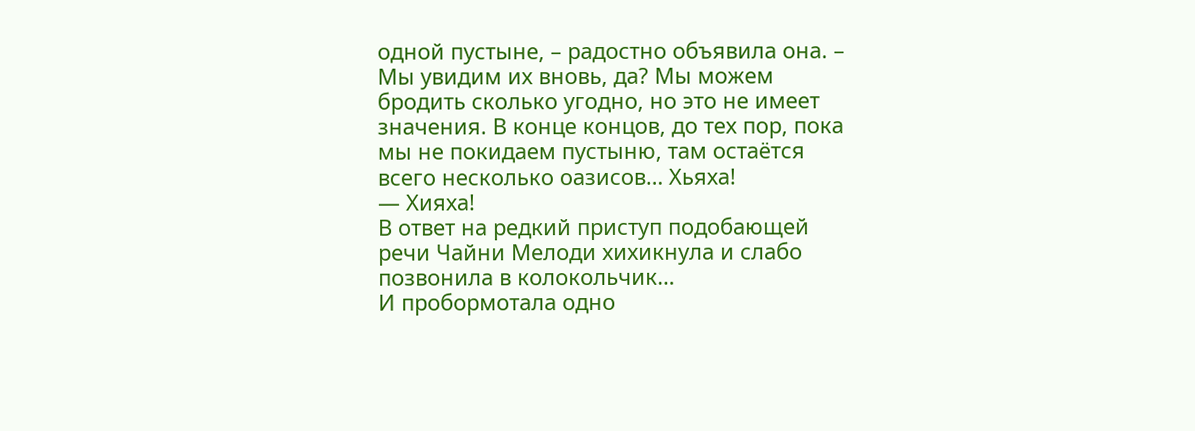одной пустыне, – радостно объявила она. – Мы увидим их вновь, да? Мы можем бродить сколько угодно, но это не имеет значения. В конце концов, до тех пор, пока мы не покидаем пустыню, там остаётся всего несколько оазисов… Хьяха!
— Хияха!
В ответ на редкий приступ подобающей речи Чайни Мелоди хихикнула и слабо позвонила в колокольчик…
И пробормотала одно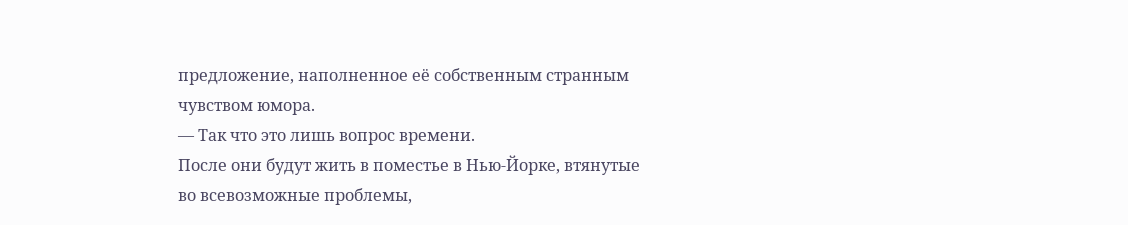предложение, наполненное её собственным странным чувством юмора.
— Так что это лишь вопрос времени.
После они будут жить в поместье в Нью-Йорке, втянутые во всевозможные проблемы,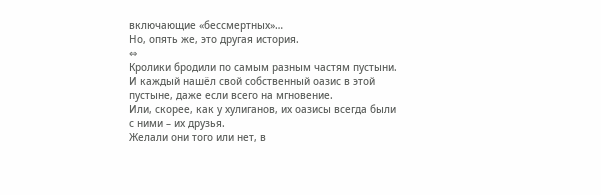включающие «бессмертных»…
Но, опять же, это другая история.
⇔
Кролики бродили по самым разным частям пустыни.
И каждый нашёл свой собственный оазис в этой пустыне, даже если всего на мгновение.
Или, скорее, как у хулиганов, их оазисы всегда были с ними – их друзья.
Желали они того или нет, в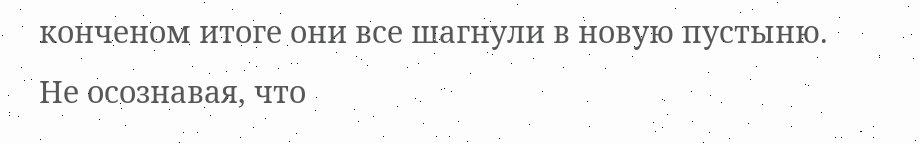конченом итоге они все шагнули в новую пустыню.
Не осознавая, что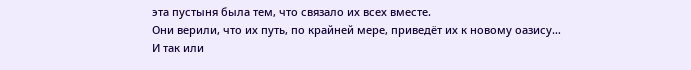эта пустыня была тем, что связало их всех вместе.
Они верили, что их путь, по крайней мере, приведёт их к новому оазису…
И так или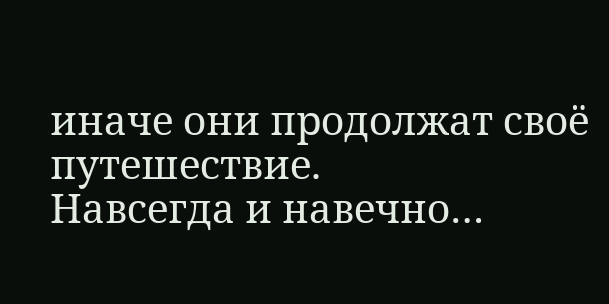иначе они продолжат своё путешествие.
Навсегда и навечно…